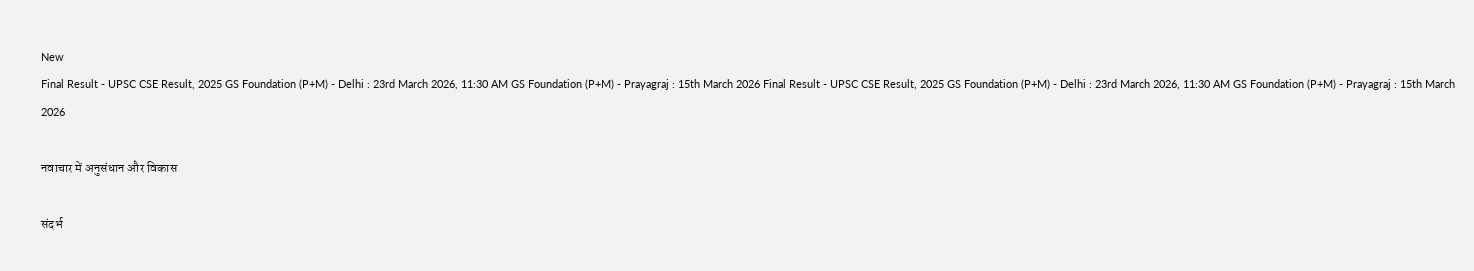New
Final Result - UPSC CSE Result, 2025 GS Foundation (P+M) - Delhi : 23rd March 2026, 11:30 AM GS Foundation (P+M) - Prayagraj : 15th March 2026 Final Result - UPSC CSE Result, 2025 GS Foundation (P+M) - Delhi : 23rd March 2026, 11:30 AM GS Foundation (P+M) - Prayagraj : 15th March 2026

नवाचार में अनुसंधान और विकास

संदर्भ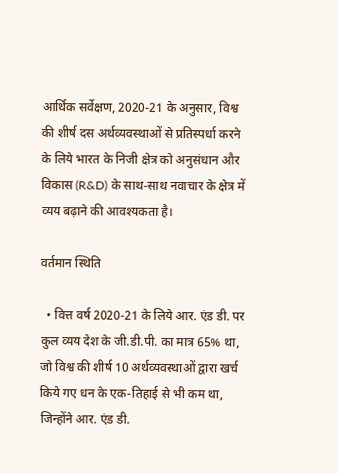आर्थिक सर्वेक्षण, 2020-21 के अनुसार, विश्व की शीर्ष दस अर्थव्यवस्थाओं से प्रतिस्पर्धा करने के लिये भारत के निजी क्षेत्र को अनुसंधान और विकास (R&D) के साथ-साथ नवाचार के क्षेत्र में व्यय बढ़ाने की आवश्यकता है।

वर्तमान स्थिति

  • वित्त वर्ष 2020-21 के लिये आर. एंड डी. पर कुल व्यय देश के जी.डी.पी. का मात्र 65% था, जो विश्व की शीर्ष 10 अर्थव्यवस्थाओं द्वारा खर्च किये गए धन के एक-तिहाई से भी कम था, जिन्होंने आर. एंड डी.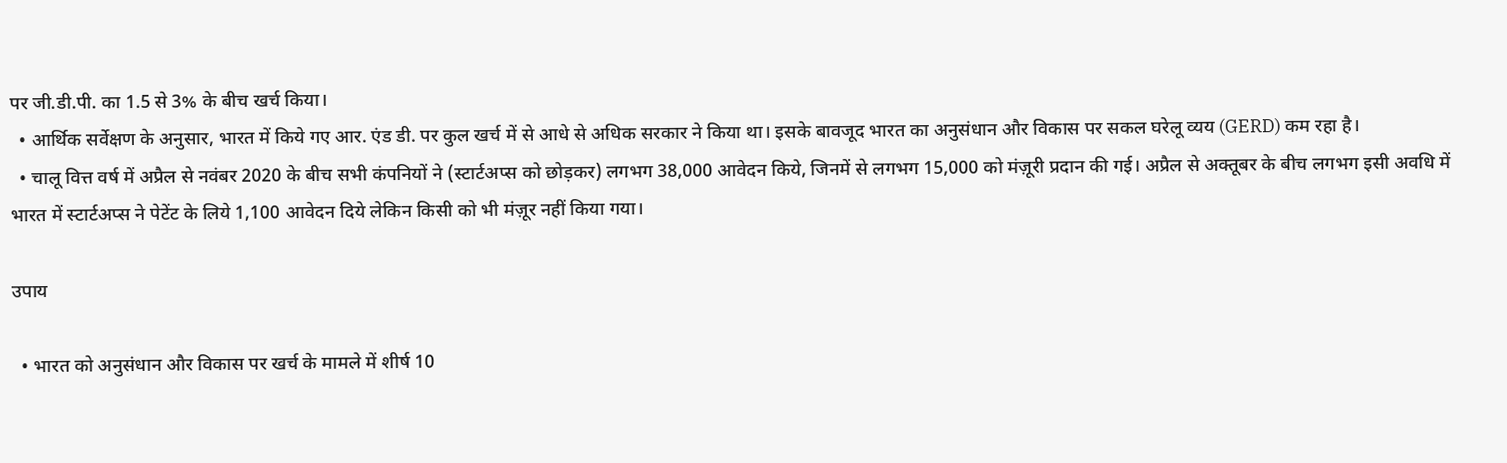पर जी.डी.पी. का 1.5 से 3% के बीच खर्च किया।
  • आर्थिक सर्वेक्षण के अनुसार, भारत में किये गए आर. एंड डी. पर कुल खर्च में से आधे से अधिक सरकार ने किया था। इसके बावजूद भारत का अनुसंधान और विकास पर सकल घरेलू व्यय (GERD) कम रहा है।
  • चालू वित्त वर्ष में अप्रैल से नवंबर 2020 के बीच सभी कंपनियों ने (स्टार्टअप्स को छोड़कर) लगभग 38,000 आवेदन किये, जिनमें से लगभग 15,000 को मंज़ूरी प्रदान की गई। अप्रैल से अक्तूबर के बीच लगभग इसी अवधि में भारत में स्टार्टअप्स ने पेटेंट के लिये 1,100 आवेदन दिये लेकिन किसी को भी मंज़ूर नहीं किया गया।

उपाय

  • भारत को अनुसंधान और विकास पर खर्च के मामले में शीर्ष 10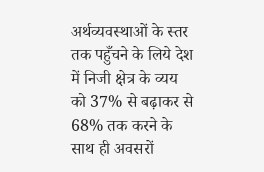अर्थव्यवस्थाओं के स्तर तक पहुँचने के लिये देश में निजी क्षेत्र के व्यय को 37% से बढ़ाकर से 68% तक करने के साथ ही अवसरों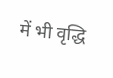में भी वृद्धि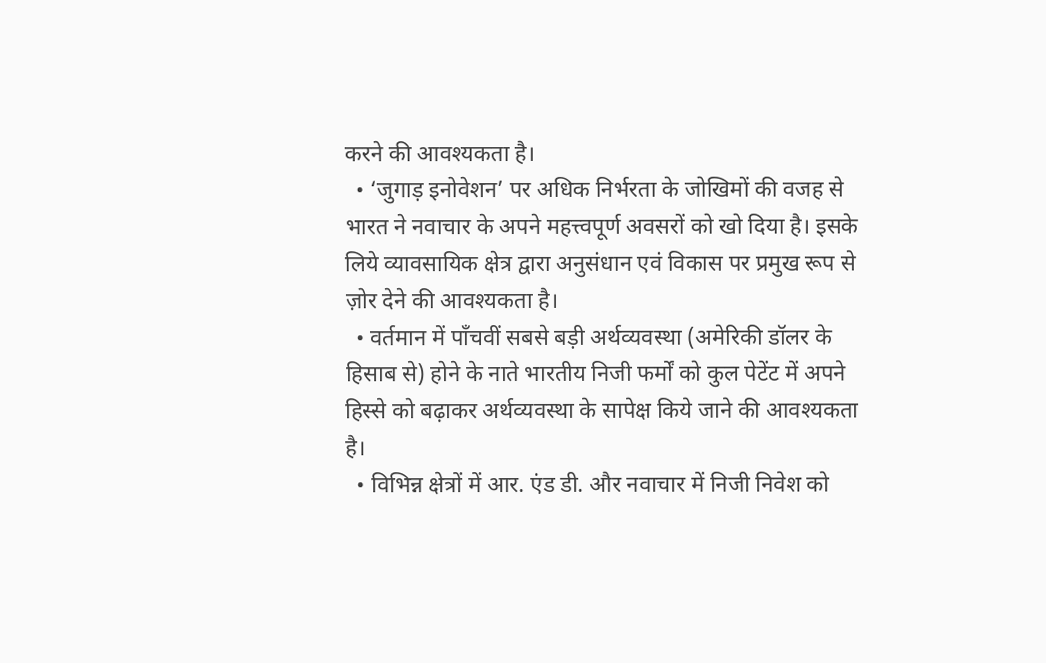करने की आवश्यकता है।
  • ‘जुगाड़ इनोवेशन’ पर अधिक निर्भरता के जोखिमों की वजह से भारत ने नवाचार के अपने महत्त्वपूर्ण अवसरों को खो दिया है। इसके लिये व्यावसायिक क्षेत्र द्वारा अनुसंधान एवं विकास पर प्रमुख रूप से ज़ोर देने की आवश्यकता है।
  • वर्तमान में पाँचवीं सबसे बड़ी अर्थव्यवस्था (अमेरिकी डॉलर के हिसाब से) होने के नाते भारतीय निजी फर्मों को कुल पेटेंट में अपने हिस्से को बढ़ाकर अर्थव्यवस्था के सापेक्ष किये जाने की आवश्यकता है।
  • विभिन्न क्षेत्रों में आर. एंड डी. और नवाचार में निजी निवेश को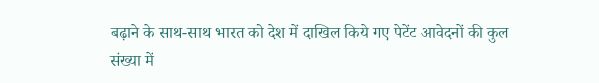बढ़ाने के साथ-साथ भारत को देश में दाखिल किये गए पेटेंट आवेदनों की कुल संख्या में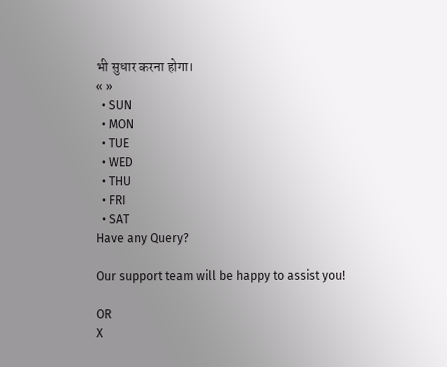भी सुधार करना होगा।
« »
  • SUN
  • MON
  • TUE
  • WED
  • THU
  • FRI
  • SAT
Have any Query?

Our support team will be happy to assist you!

OR
X